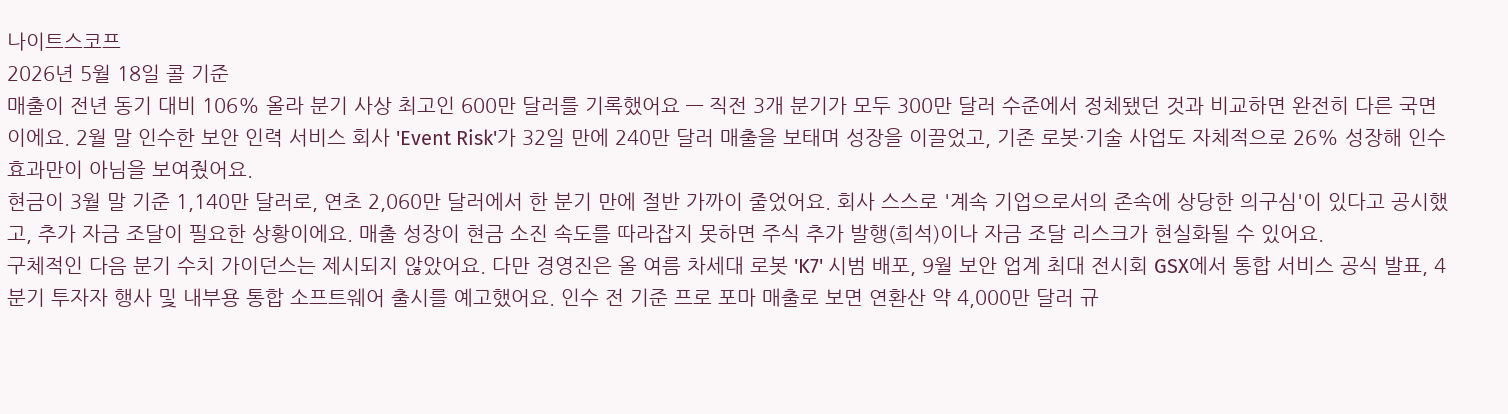나이트스코프
2026년 5월 18일 콜 기준
매출이 전년 동기 대비 106% 올라 분기 사상 최고인 600만 달러를 기록했어요 — 직전 3개 분기가 모두 300만 달러 수준에서 정체됐던 것과 비교하면 완전히 다른 국면이에요. 2월 말 인수한 보안 인력 서비스 회사 'Event Risk'가 32일 만에 240만 달러 매출을 보태며 성장을 이끌었고, 기존 로봇·기술 사업도 자체적으로 26% 성장해 인수 효과만이 아님을 보여줬어요.
현금이 3월 말 기준 1,140만 달러로, 연초 2,060만 달러에서 한 분기 만에 절반 가까이 줄었어요. 회사 스스로 '계속 기업으로서의 존속에 상당한 의구심'이 있다고 공시했고, 추가 자금 조달이 필요한 상황이에요. 매출 성장이 현금 소진 속도를 따라잡지 못하면 주식 추가 발행(희석)이나 자금 조달 리스크가 현실화될 수 있어요.
구체적인 다음 분기 수치 가이던스는 제시되지 않았어요. 다만 경영진은 올 여름 차세대 로봇 'K7' 시범 배포, 9월 보안 업계 최대 전시회 GSX에서 통합 서비스 공식 발표, 4분기 투자자 행사 및 내부용 통합 소프트웨어 출시를 예고했어요. 인수 전 기준 프로 포마 매출로 보면 연환산 약 4,000만 달러 규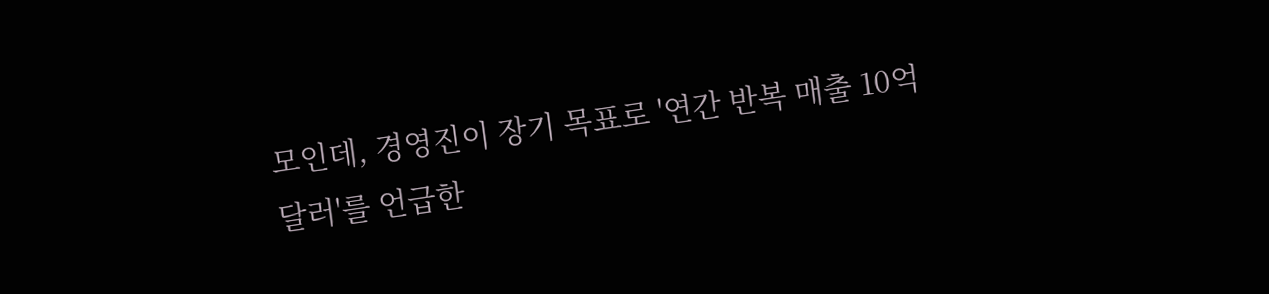모인데, 경영진이 장기 목표로 '연간 반복 매출 10억 달러'를 언급한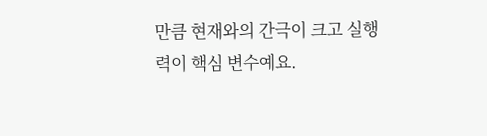만큼 현재와의 간극이 크고 실행력이 핵심 변수예요.